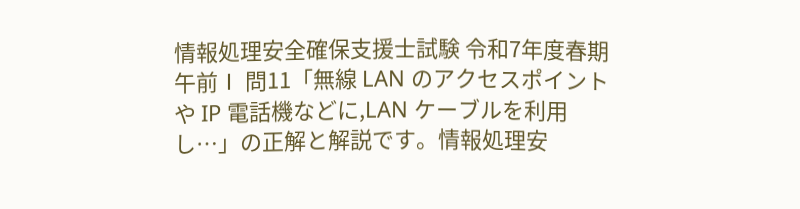情報処理安全確保支援士試験 令和7年度春期 午前Ⅰ 問11「無線 LAN のアクセスポイントや IP 電話機などに,LAN ケーブルを利用し…」の正解と解説です。情報処理安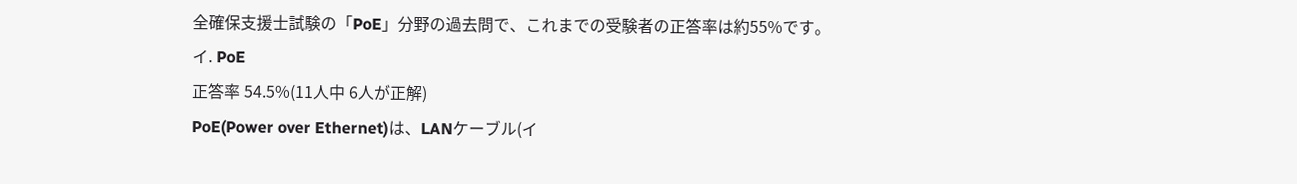全確保支援士試験の「PoE」分野の過去問で、これまでの受験者の正答率は約55%です。
イ. PoE
正答率 54.5%(11人中 6人が正解)
PoE(Power over Ethernet)は、LANケーブル(イ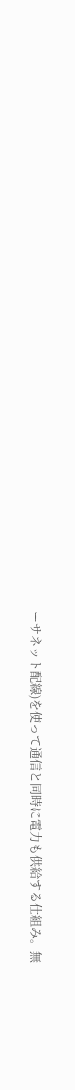ーサネット配線)を使って通信と同時に電力も供給する仕組み。無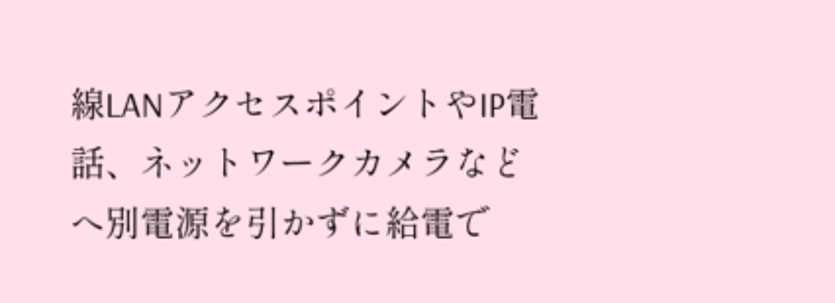線LANアクセスポイントやIP電話、ネットワークカメラなどへ別電源を引かずに給電で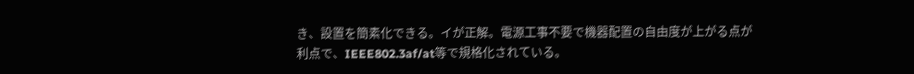き、設置を簡素化できる。イが正解。電源工事不要で機器配置の自由度が上がる点が利点で、IEEE802.3af/at等で規格化されている。